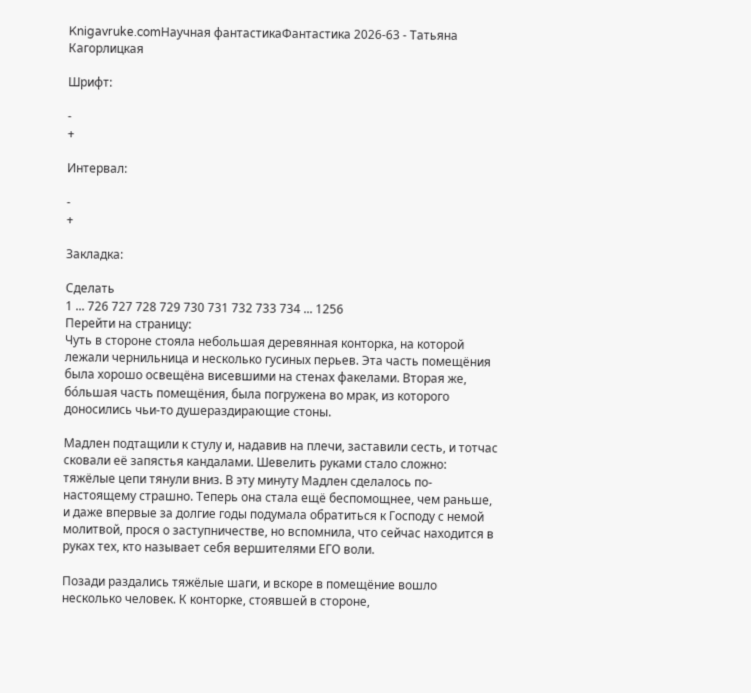Knigavruke.comНаучная фантастикаФантастика 2026-63 - Татьяна Кагорлицкая

Шрифт:

-
+

Интервал:

-
+

Закладка:

Сделать
1 ... 726 727 728 729 730 731 732 733 734 ... 1256
Перейти на страницу:
Чуть в стороне стояла небольшая деревянная конторка, на которой лежали чернильница и несколько гусиных перьев. Эта часть помещёния была хорошо освещёна висевшими на стенах факелами. Вторая же, бо́льшая часть помещёния, была погружена во мрак, из которого доносились чьи-то душераздирающие стоны.

Мадлен подтащили к стулу и, надавив на плечи, заставили сесть, и тотчас сковали её запястья кандалами. Шевелить руками стало сложно: тяжёлые цепи тянули вниз. В эту минуту Мадлен сделалось по-настоящему страшно. Теперь она стала ещё беспомощнее, чем раньше, и даже впервые за долгие годы подумала обратиться к Господу с немой молитвой, прося о заступничестве, но вспомнила, что сейчас находится в руках тех, кто называет себя вершителями ЕГО воли.

Позади раздались тяжёлые шаги, и вскоре в помещёние вошло несколько человек. К конторке, стоявшей в стороне,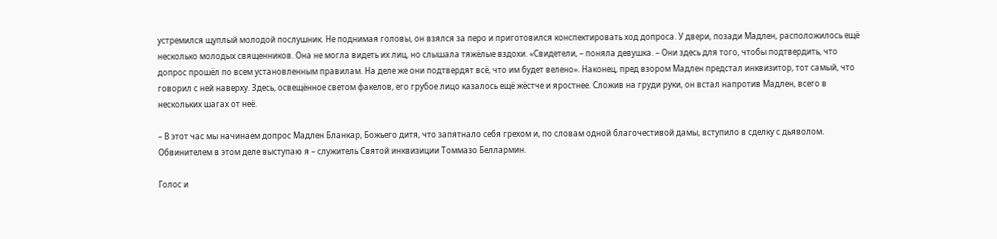устремился щуплый молодой послушник. Не поднимая головы, он взялся за перо и приготовился конспектировать ход допроса. У двери, позади Мадлен, расположилось ещё несколько молодых священников. Она не могла видеть их лиц, но слышала тяжёлые вздохи. «Свидетели, – поняла девушка. – Они здесь для того, чтобы подтвердить, что допрос прошёл по всем установленным правилам. На деле же они подтвердят всё, что им будет велено». Наконец, пред взором Мадлен предстал инквизитор, тот самый, что говорил с ней наверху. Здесь, освещённое светом факелов, его грубое лицо казалось ещё жёстче и яростнее. Сложив на груди руки, он встал напротив Мадлен, всего в нескольких шагах от неё.

– В этот час мы начинаем допрос Мадлен Бланкар, Божьего дитя, что запятнало себя грехом и, по словам одной благочестивой дамы, вступило в сделку с дьяволом. Обвинителем в этом деле выступаю я – служитель Святой инквизиции Томмазо Беллармин.

Голос и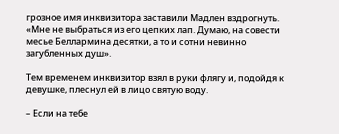грозное имя инквизитора заставили Мадлен вздрогнуть. «Мне не выбраться из его цепких лап. Думаю, на совести месье Беллармина десятки, а то и сотни невинно загубленных душ».

Тем временем инквизитор взял в руки флягу и, подойдя к девушке, плеснул ей в лицо святую воду.

– Если на тебе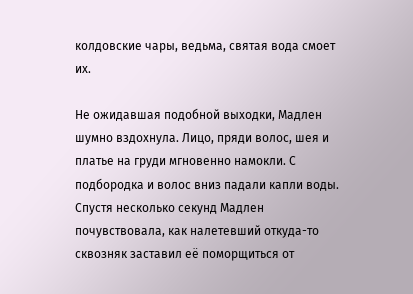колдовские чары, ведьма, святая вода смоет их.

Не ожидавшая подобной выходки, Мадлен шумно вздохнула. Лицо, пряди волос, шея и платье на груди мгновенно намокли. С подбородка и волос вниз падали капли воды. Спустя несколько секунд Мадлен почувствовала, как налетевший откуда-то сквозняк заставил её поморщиться от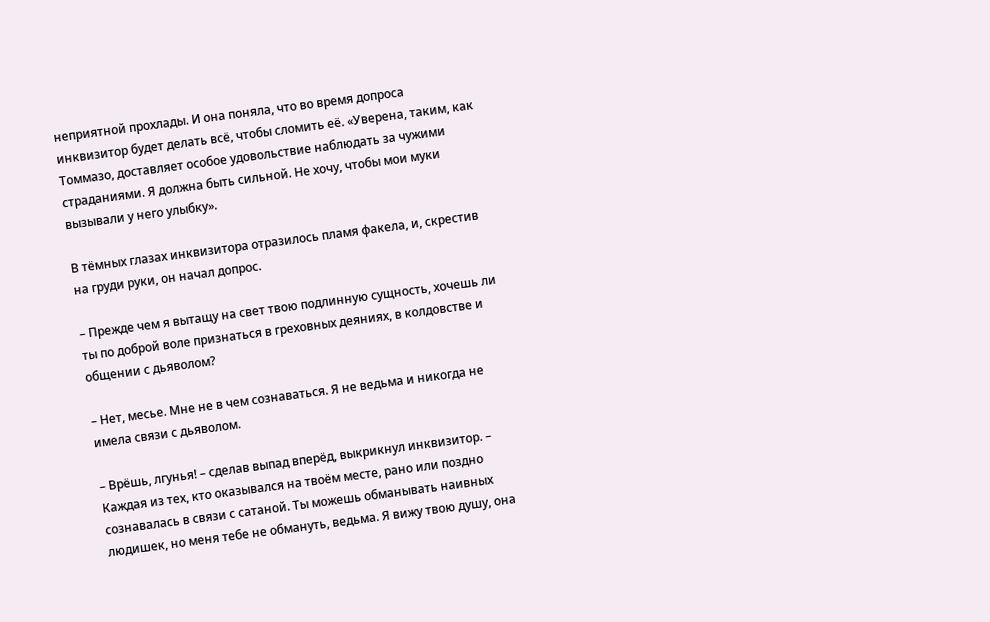неприятной прохлады. И она поняла, что во время допроса инквизитор будет делать всё, чтобы сломить её. «Уверена, таким, как Томмазо, доставляет особое удовольствие наблюдать за чужими страданиями. Я должна быть сильной. Не хочу, чтобы мои муки вызывали у него улыбку».

В тёмных глазах инквизитора отразилось пламя факела, и, скрестив на груди руки, он начал допрос.

– Прежде чем я вытащу на свет твою подлинную сущность, хочешь ли ты по доброй воле признаться в греховных деяниях, в колдовстве и общении с дьяволом?

– Нет, месье. Мне не в чем сознаваться. Я не ведьма и никогда не имела связи с дьяволом.

– Врёшь, лгунья! – сделав выпад вперёд, выкрикнул инквизитор. – Каждая из тех, кто оказывался на твоём месте, рано или поздно сознавалась в связи с сатаной. Ты можешь обманывать наивных людишек, но меня тебе не обмануть, ведьма. Я вижу твою душу, она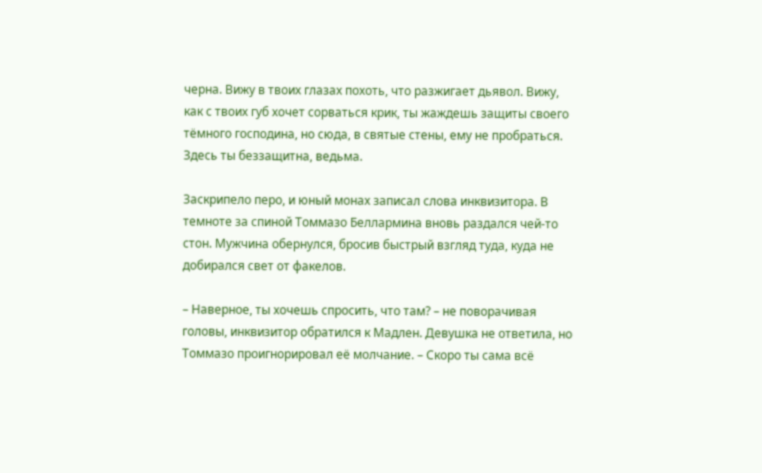черна. Вижу в твоих глазах похоть, что разжигает дьявол. Вижу, как с твоих губ хочет сорваться крик, ты жаждешь защиты своего тёмного господина, но сюда, в святые стены, ему не пробраться. Здесь ты беззащитна, ведьма.

Заскрипело перо, и юный монах записал слова инквизитора. В темноте за спиной Томмазо Беллармина вновь раздался чей-то стон. Мужчина обернулся, бросив быстрый взгляд туда, куда не добирался свет от факелов.

– Наверное, ты хочешь спросить, что там? – не поворачивая головы, инквизитор обратился к Мадлен. Девушка не ответила, но Томмазо проигнорировал её молчание. – Скоро ты сама всё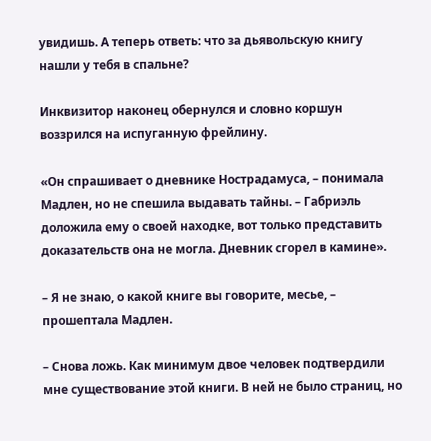увидишь. А теперь ответь: что за дьявольскую книгу нашли у тебя в спальне?

Инквизитор наконец обернулся и словно коршун воззрился на испуганную фрейлину.

«Он спрашивает о дневнике Нострадамуса, – понимала Мадлен, но не спешила выдавать тайны. – Габриэль доложила ему о своей находке, вот только представить доказательств она не могла. Дневник сгорел в камине».

– Я не знаю, о какой книге вы говорите, месье, – прошептала Мадлен.

– Снова ложь. Как минимум двое человек подтвердили мне существование этой книги. В ней не было страниц, но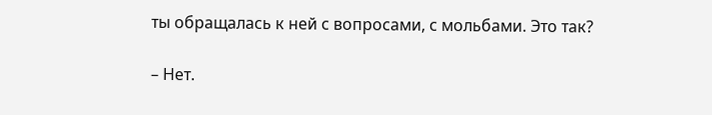ты обращалась к ней с вопросами, с мольбами. Это так?

– Нет.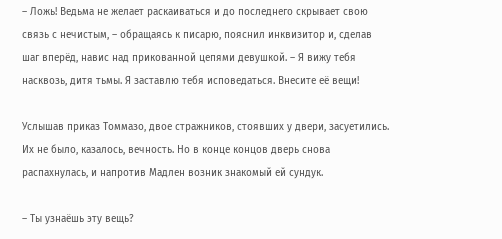– Ложь! Ведьма не желает раскаиваться и до последнего скрывает свою связь с нечистым, – обращаясь к писарю, пояснил инквизитор и, сделав шаг вперёд, навис над прикованной цепями девушкой. – Я вижу тебя насквозь, дитя тьмы. Я заставлю тебя исповедаться. Внесите её вещи!

Услышав приказ Томмазо, двое стражников, стоявших у двери, засуетились. Их не было, казалось, вечность. Но в конце концов дверь снова распахнулась, и напротив Мадлен возник знакомый ей сундук.

– Ты узнаёшь эту вещь?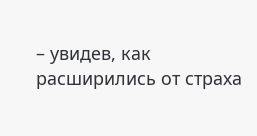– увидев, как расширились от страха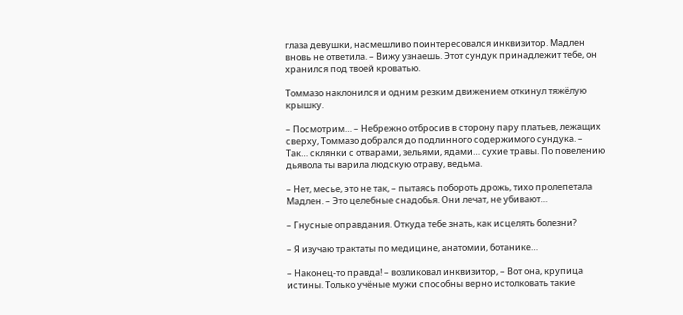глаза девушки, насмешливо поинтересовался инквизитор. Мадлен вновь не ответила. – Вижу узнаешь. Этот сундук принадлежит тебе, он хранился под твоей кроватью.

Томмазо наклонился и одним резким движением откинул тяжёлую крышку.

– Посмотрим… – Небрежно отбросив в сторону пару платьев, лежащих сверху, Томмазо добрался до подлинного содержимого сундука. – Так… склянки с отварами, зельями, ядами… сухие травы. По повелению дьявола ты варила людскую отраву, ведьма.

– Нет, месье, это не так, – пытаясь побороть дрожь, тихо пролепетала Мадлен. – Это целебные снадобья. Они лечат, не убивают…

– Гнусные оправдания. Откуда тебе знать, как исцелять болезни?

– Я изучаю трактаты по медицине, анатомии, ботанике…

– Наконец-то правда! – возликовал инквизитор, – Вот она, крупица истины. Только учёные мужи способны верно истолковать такие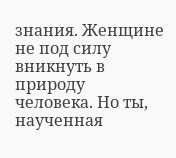знания. Женщине не под силу вникнуть в природу человека. Но ты, наученная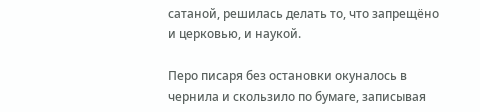сатаной, решилась делать то, что запрещёно и церковью, и наукой.

Перо писаря без остановки окуналось в чернила и скользило по бумаге, записывая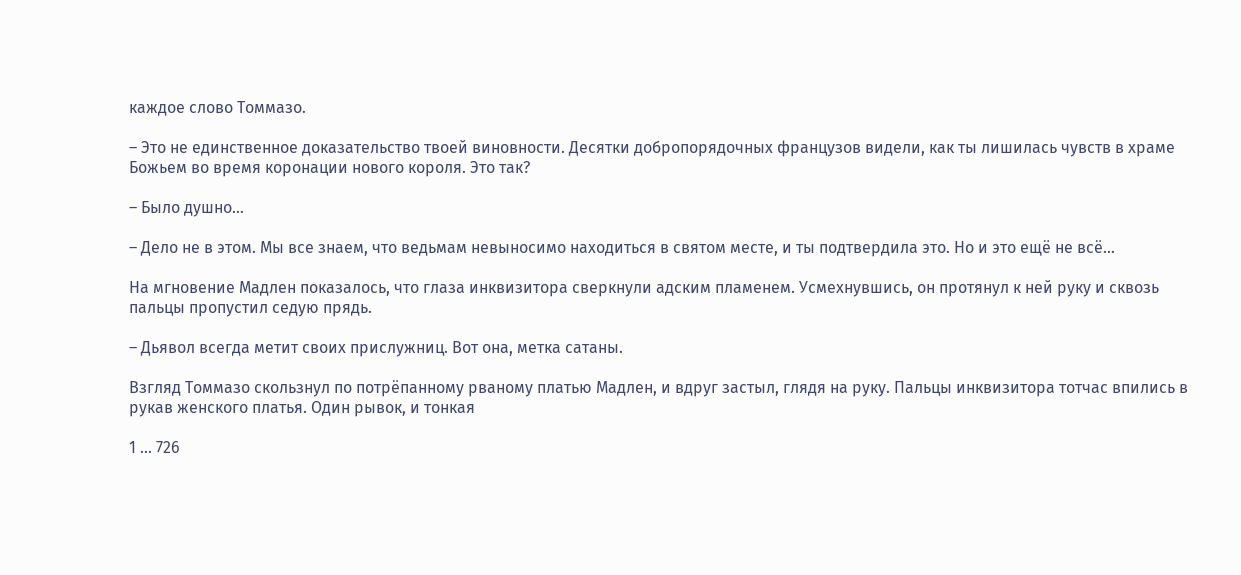каждое слово Томмазо.

– Это не единственное доказательство твоей виновности. Десятки добропорядочных французов видели, как ты лишилась чувств в храме Божьем во время коронации нового короля. Это так?

– Было душно…

– Дело не в этом. Мы все знаем, что ведьмам невыносимо находиться в святом месте, и ты подтвердила это. Но и это ещё не всё…

На мгновение Мадлен показалось, что глаза инквизитора сверкнули адским пламенем. Усмехнувшись, он протянул к ней руку и сквозь пальцы пропустил седую прядь.

– Дьявол всегда метит своих прислужниц. Вот она, метка сатаны.

Взгляд Томмазо скользнул по потрёпанному рваному платью Мадлен, и вдруг застыл, глядя на руку. Пальцы инквизитора тотчас впились в рукав женского платья. Один рывок, и тонкая

1 ... 726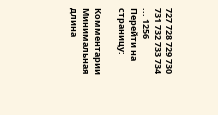727 728 729 730 731 732 733 734 ... 1256
Перейти на страницу:

Комментарии
Минимальная длина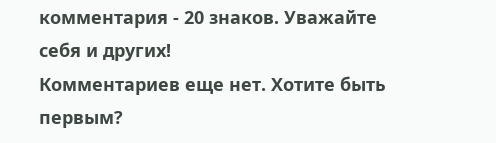комментария - 20 знаков. Уважайте себя и других!
Комментариев еще нет. Хотите быть первым?